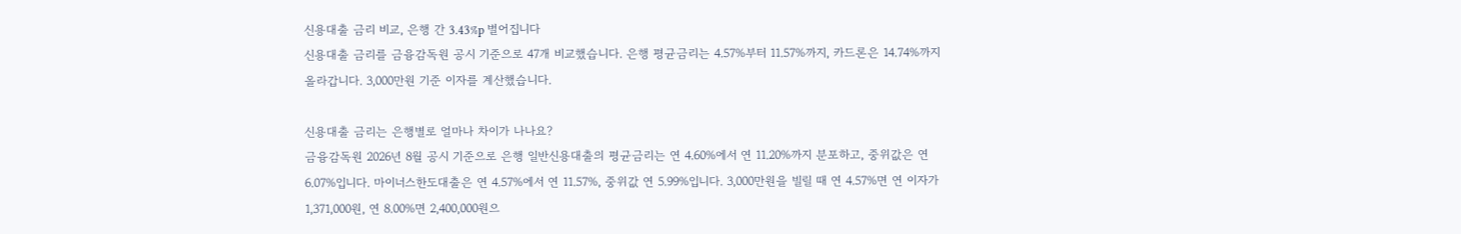신용대출 금리 비교, 은행 간 3.43%p 벌어집니다
신용대출 금리를 금융감독원 공시 기준으로 47개 비교했습니다. 은행 평균금리는 4.57%부터 11.57%까지, 카드론은 14.74%까지 올라갑니다. 3,000만원 기준 이자를 계산했습니다.

신용대출 금리는 은행별로 얼마나 차이가 나나요?
금융감독원 2026년 8월 공시 기준으로 은행 일반신용대출의 평균금리는 연 4.60%에서 연 11.20%까지 분포하고, 중위값은 연 6.07%입니다. 마이너스한도대출은 연 4.57%에서 연 11.57%, 중위값 연 5.99%입니다. 3,000만원을 빌릴 때 연 4.57%면 연 이자가 1,371,000원, 연 8.00%면 2,400,000원으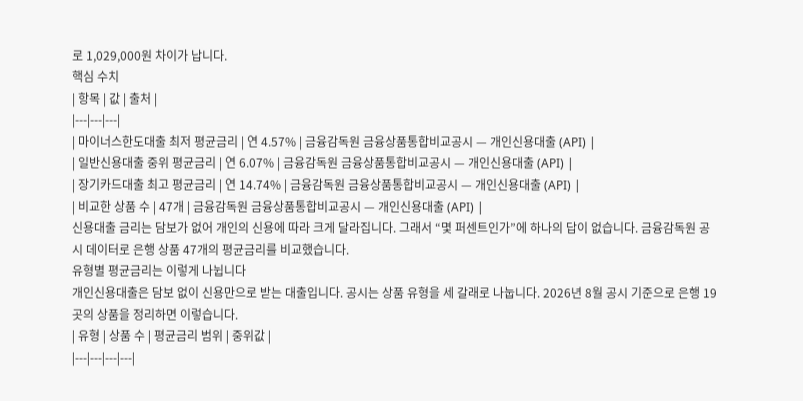로 1,029,000원 차이가 납니다.
핵심 수치
| 항목 | 값 | 출처 |
|---|---|---|
| 마이너스한도대출 최저 평균금리 | 연 4.57% | 금융감독원 금융상품통합비교공시 — 개인신용대출 (API) |
| 일반신용대출 중위 평균금리 | 연 6.07% | 금융감독원 금융상품통합비교공시 — 개인신용대출 (API) |
| 장기카드대출 최고 평균금리 | 연 14.74% | 금융감독원 금융상품통합비교공시 — 개인신용대출 (API) |
| 비교한 상품 수 | 47개 | 금융감독원 금융상품통합비교공시 — 개인신용대출 (API) |
신용대출 금리는 담보가 없어 개인의 신용에 따라 크게 달라집니다. 그래서 “몇 퍼센트인가”에 하나의 답이 없습니다. 금융감독원 공시 데이터로 은행 상품 47개의 평균금리를 비교했습니다.
유형별 평균금리는 이렇게 나뉩니다
개인신용대출은 담보 없이 신용만으로 받는 대출입니다. 공시는 상품 유형을 세 갈래로 나눕니다. 2026년 8월 공시 기준으로 은행 19곳의 상품을 정리하면 이렇습니다.
| 유형 | 상품 수 | 평균금리 범위 | 중위값 |
|---|---|---|---|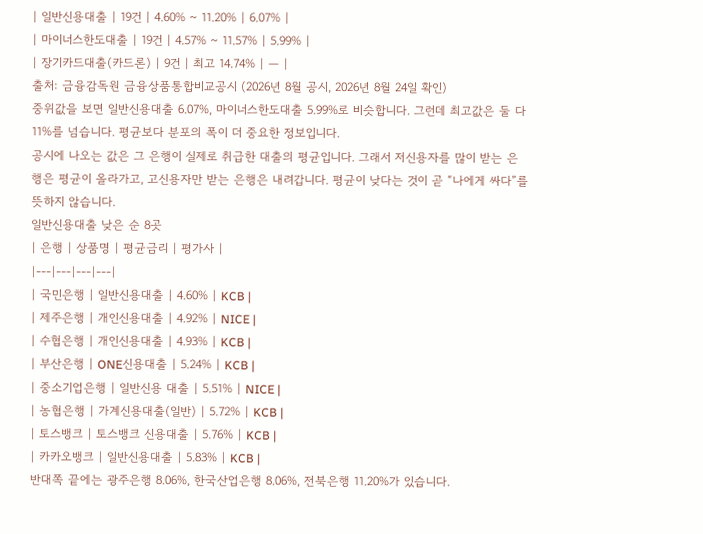| 일반신용대출 | 19건 | 4.60% ~ 11.20% | 6.07% |
| 마이너스한도대출 | 19건 | 4.57% ~ 11.57% | 5.99% |
| 장기카드대출(카드론) | 9건 | 최고 14.74% | — |
출처: 금융감독원 금융상품통합비교공시 (2026년 8월 공시, 2026년 8월 24일 확인)
중위값을 보면 일반신용대출 6.07%, 마이너스한도대출 5.99%로 비슷합니다. 그런데 최고값은 둘 다 11%를 넘습니다. 평균보다 분포의 폭이 더 중요한 정보입니다.
공시에 나오는 값은 그 은행이 실제로 취급한 대출의 평균입니다. 그래서 저신용자를 많이 받는 은행은 평균이 올라가고, 고신용자만 받는 은행은 내려갑니다. 평균이 낮다는 것이 곧 “나에게 싸다”를 뜻하지 않습니다.
일반신용대출 낮은 순 8곳
| 은행 | 상품명 | 평균금리 | 평가사 |
|---|---|---|---|
| 국민은행 | 일반신용대출 | 4.60% | KCB |
| 제주은행 | 개인신용대출 | 4.92% | NICE |
| 수협은행 | 개인신용대출 | 4.93% | KCB |
| 부산은행 | ONE신용대출 | 5.24% | KCB |
| 중소기업은행 | 일반신용 대출 | 5.51% | NICE |
| 농협은행 | 가계신용대출(일반) | 5.72% | KCB |
| 토스뱅크 | 토스뱅크 신용대출 | 5.76% | KCB |
| 카카오뱅크 | 일반신용대출 | 5.83% | KCB |
반대쪽 끝에는 광주은행 8.06%, 한국산업은행 8.06%, 전북은행 11.20%가 있습니다.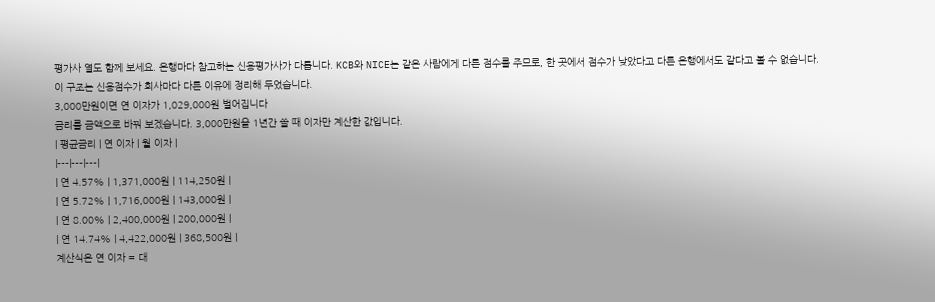평가사 열도 함께 보세요. 은행마다 참고하는 신용평가사가 다릅니다. KCB와 NICE는 같은 사람에게 다른 점수를 주므로, 한 곳에서 점수가 낮았다고 다른 은행에서도 같다고 볼 수 없습니다. 이 구조는 신용점수가 회사마다 다른 이유에 정리해 두었습니다.
3,000만원이면 연 이자가 1,029,000원 벌어집니다
금리를 금액으로 바꿔 보겠습니다. 3,000만원을 1년간 쓸 때 이자만 계산한 값입니다.
| 평균금리 | 연 이자 | 월 이자 |
|---|---|---|
| 연 4.57% | 1,371,000원 | 114,250원 |
| 연 5.72% | 1,716,000원 | 143,000원 |
| 연 8.00% | 2,400,000원 | 200,000원 |
| 연 14.74% | 4,422,000원 | 368,500원 |
계산식은 연 이자 = 대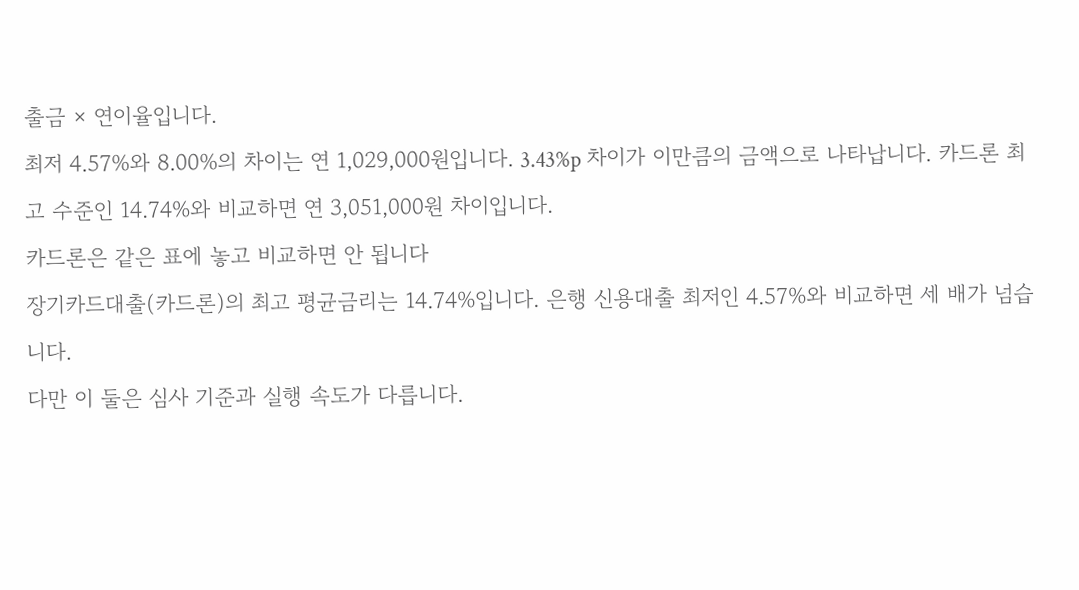출금 × 연이율입니다.
최저 4.57%와 8.00%의 차이는 연 1,029,000원입니다. 3.43%p 차이가 이만큼의 금액으로 나타납니다. 카드론 최고 수준인 14.74%와 비교하면 연 3,051,000원 차이입니다.
카드론은 같은 표에 놓고 비교하면 안 됩니다
장기카드대출(카드론)의 최고 평균금리는 14.74%입니다. 은행 신용대출 최저인 4.57%와 비교하면 세 배가 넘습니다.
다만 이 둘은 심사 기준과 실행 속도가 다릅니다.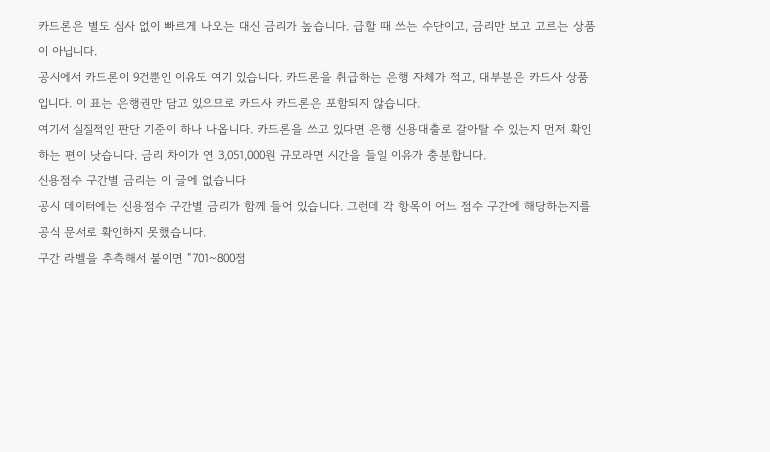카드론은 별도 심사 없이 빠르게 나오는 대신 금리가 높습니다. 급할 때 쓰는 수단이고, 금리만 보고 고르는 상품이 아닙니다.
공시에서 카드론이 9건뿐인 이유도 여기 있습니다. 카드론을 취급하는 은행 자체가 적고, 대부분은 카드사 상품입니다. 이 표는 은행권만 담고 있으므로 카드사 카드론은 포함되지 않습니다.
여기서 실질적인 판단 기준이 하나 나옵니다. 카드론을 쓰고 있다면 은행 신용대출로 갈아탈 수 있는지 먼저 확인하는 편이 낫습니다. 금리 차이가 연 3,051,000원 규모라면 시간을 들일 이유가 충분합니다.
신용점수 구간별 금리는 이 글에 없습니다
공시 데이터에는 신용점수 구간별 금리가 함께 들어 있습니다. 그런데 각 항목이 어느 점수 구간에 해당하는지를 공식 문서로 확인하지 못했습니다.
구간 라벨을 추측해서 붙이면 “701~800점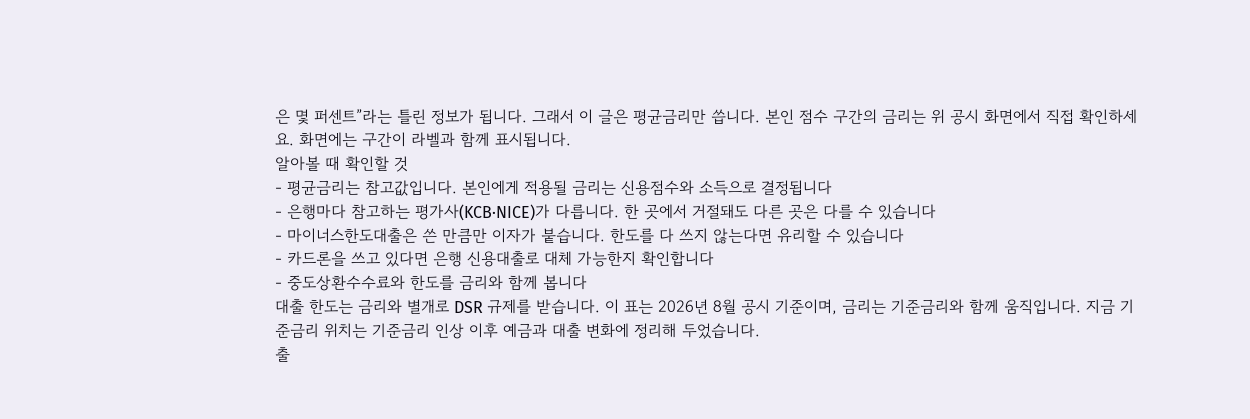은 몇 퍼센트”라는 틀린 정보가 됩니다. 그래서 이 글은 평균금리만 씁니다. 본인 점수 구간의 금리는 위 공시 화면에서 직접 확인하세요. 화면에는 구간이 라벨과 함께 표시됩니다.
알아볼 때 확인할 것
- 평균금리는 참고값입니다. 본인에게 적용될 금리는 신용점수와 소득으로 결정됩니다
- 은행마다 참고하는 평가사(KCB·NICE)가 다릅니다. 한 곳에서 거절돼도 다른 곳은 다를 수 있습니다
- 마이너스한도대출은 쓴 만큼만 이자가 붙습니다. 한도를 다 쓰지 않는다면 유리할 수 있습니다
- 카드론을 쓰고 있다면 은행 신용대출로 대체 가능한지 확인합니다
- 중도상환수수료와 한도를 금리와 함께 봅니다
대출 한도는 금리와 별개로 DSR 규제를 받습니다. 이 표는 2026년 8월 공시 기준이며, 금리는 기준금리와 함께 움직입니다. 지금 기준금리 위치는 기준금리 인상 이후 예금과 대출 변화에 정리해 두었습니다.
출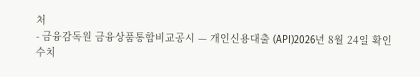처
- 금융감독원 금융상품통합비교공시 — 개인신용대출 (API)2026년 8월 24일 확인
수치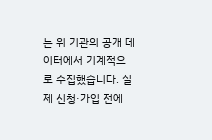는 위 기관의 공개 데이터에서 기계적으로 수집했습니다. 실제 신청·가입 전에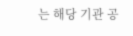는 해당 기관 공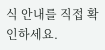식 안내를 직접 확인하세요.